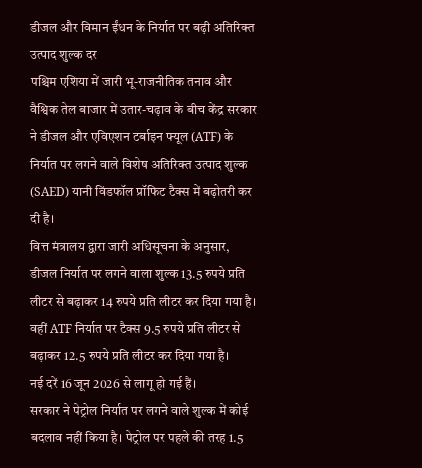डीजल और विमान ईंधन के निर्यात पर बढ़ी अतिरिक्त उत्पाद शुल्क दर
पश्चिम एशिया में जारी भू-राजनीतिक तनाव और वैश्विक तेल बाजार में उतार-चढ़ाव के बीच केंद्र सरकार ने डीजल और एविएशन टर्बाइन फ्यूल (ATF) के निर्यात पर लगने वाले विशेष अतिरिक्त उत्पाद शुल्क (SAED) यानी विंडफॉल प्रॉफिट टैक्स में बढ़ोतरी कर दी है।
वित्त मंत्रालय द्वारा जारी अधिसूचना के अनुसार, डीजल निर्यात पर लगने वाला शुल्क 13.5 रुपये प्रति लीटर से बढ़ाकर 14 रुपये प्रति लीटर कर दिया गया है। वहीं ATF निर्यात पर टैक्स 9.5 रुपये प्रति लीटर से बढ़ाकर 12.5 रुपये प्रति लीटर कर दिया गया है।
नई दरें 16 जून 2026 से लागू हो गई हैं।
सरकार ने पेट्रोल निर्यात पर लगने वाले शुल्क में कोई बदलाव नहीं किया है। पेट्रोल पर पहले की तरह 1.5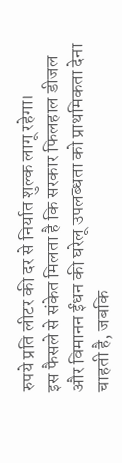रुपये प्रति लीटर की दर से निर्यात शुल्क लागू रहेगा।
इस फैसले से संकेत मिलता है कि सरकार फिलहाल डीजल और विमानन ईंधन की घरेलू उपलब्धता को प्राथमिकता देना चाहती है, जबकि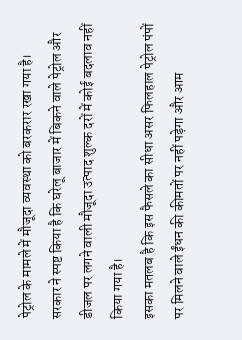पेट्रोल के मामले में मौजूदा व्यवस्था को बरकरार रखा गया है।
सरकार ने स्पष्ट किया है कि घरेलू बाजार में बिकने वाले पेट्रोल और डीजल पर लगने वाली मौजूदा उत्पाद शुल्क दरों में कोई बदलाव नहीं किया गया है।
इसका मतलब है कि इस फैसले का सीधा असर फिलहाल पेट्रोल पंपों पर मिलने वाले ईंधन की कीमतों पर नहीं पड़ेगा और आम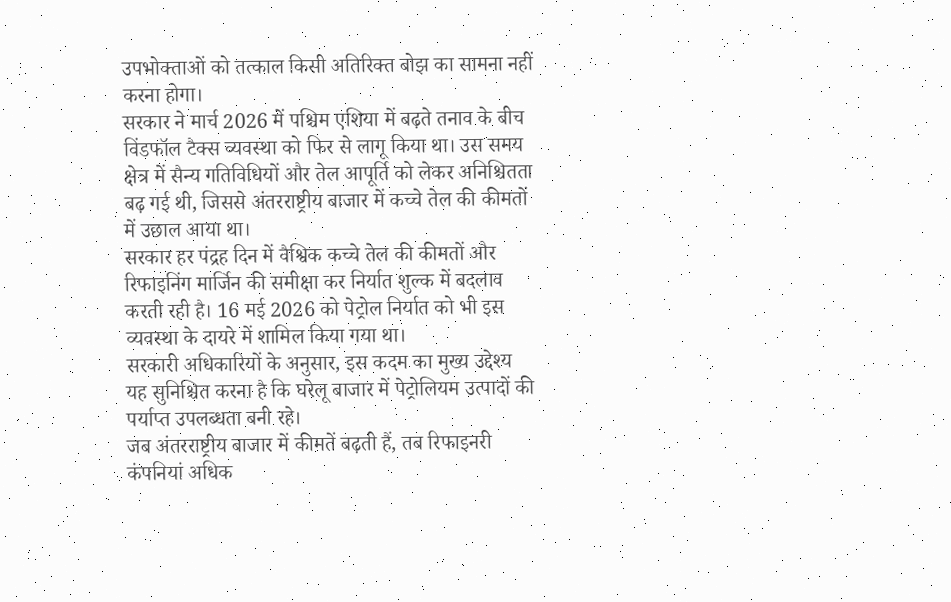उपभोक्ताओं को तत्काल किसी अतिरिक्त बोझ का सामना नहीं करना होगा।
सरकार ने मार्च 2026 में पश्चिम एशिया में बढ़ते तनाव के बीच विंडफॉल टैक्स व्यवस्था को फिर से लागू किया था। उस समय क्षेत्र में सैन्य गतिविधियों और तेल आपूर्ति को लेकर अनिश्चितता बढ़ गई थी, जिससे अंतरराष्ट्रीय बाजार में कच्चे तेल की कीमतों में उछाल आया था।
सरकार हर पंद्रह दिन में वैश्विक कच्चे तेल की कीमतों और रिफाइनिंग मार्जिन की समीक्षा कर निर्यात शुल्क में बदलाव करती रही है। 16 मई 2026 को पेट्रोल निर्यात को भी इस व्यवस्था के दायरे में शामिल किया गया था।
सरकारी अधिकारियों के अनुसार, इस कदम का मुख्य उद्देश्य यह सुनिश्चित करना है कि घरेलू बाजार में पेट्रोलियम उत्पादों की पर्याप्त उपलब्धता बनी रहे।
जब अंतरराष्ट्रीय बाजार में कीमतें बढ़ती हैं, तब रिफाइनरी कंपनियां अधिक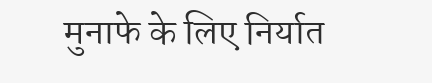मुनाफे के लिए निर्यात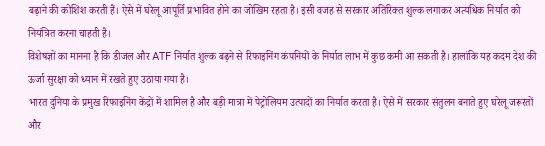बढ़ाने की कोशिश करती हैं। ऐसे में घरेलू आपूर्ति प्रभावित होने का जोखिम रहता है। इसी वजह से सरकार अतिरिक्त शुल्क लगाकर अत्यधिक निर्यात को नियंत्रित करना चाहती है।
विशेषज्ञों का मानना है कि डीजल और ATF निर्यात शुल्क बढ़ने से रिफाइनिंग कंपनियों के निर्यात लाभ में कुछ कमी आ सकती है। हालांकि यह कदम देश की ऊर्जा सुरक्षा को ध्यान में रखते हुए उठाया गया है।
भारत दुनिया के प्रमुख रिफाइनिंग केंद्रों में शामिल है और बड़ी मात्रा में पेट्रोलियम उत्पादों का निर्यात करता है। ऐसे में सरकार संतुलन बनाते हुए घरेलू जरूरतों और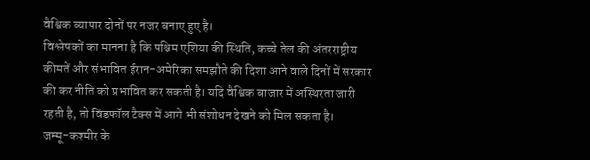वैश्विक व्यापार दोनों पर नजर बनाए हुए है।
विश्लेषकों का मानना है कि पश्चिम एशिया की स्थिति, कच्चे तेल की अंतरराष्ट्रीय कीमतें और संभावित ईरान-अमेरिका समझौते की दिशा आने वाले दिनों में सरकार की कर नीति को प्रभावित कर सकती है। यदि वैश्विक बाजार में अस्थिरता जारी रहती है, तो विंडफॉल टैक्स में आगे भी संशोधन देखने को मिल सकता है।
जम्मू-कश्मीर के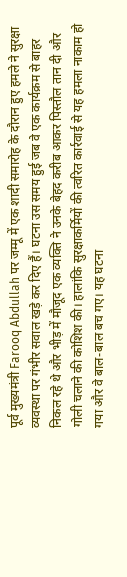पूर्व मुख्यमंत्री Farooq Abdullah पर जम्मू में एक शादी समारोह के दौरान हुए हमले ने सुरक्षा व्यवस्था पर गंभीर सवाल खड़े कर दिए हैं। घटना उस समय हुई जब वे एक कार्यक्रम से बाहर निकल रहे थे और भीड़ में मौजूद एक व्यक्ति ने उनके बेहद करीब आकर पिस्तौल तान दी और गोली चलाने की कोशिश की। हालांकि सुरक्षाकर्मियों की त्वरित कार्रवाई से यह हमला नाकाम हो गया और वे बाल-बाल बच गए। यह घटना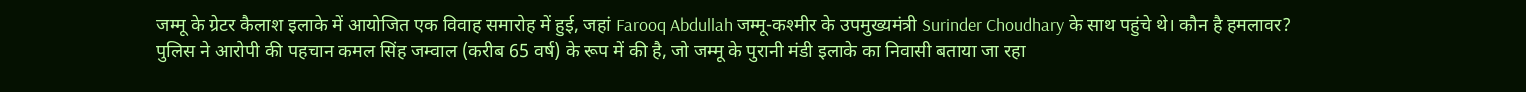जम्मू के ग्रेटर कैलाश इलाके में आयोजित एक विवाह समारोह में हुई, जहां Farooq Abdullah जम्मू-कश्मीर के उपमुख्यमंत्री Surinder Choudhary के साथ पहुंचे थे। कौन है हमलावर? पुलिस ने आरोपी की पहचान कमल सिंह जम्वाल (करीब 65 वर्ष) के रूप में की है, जो जम्मू के पुरानी मंडी इलाके का निवासी बताया जा रहा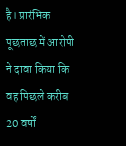है। प्रारंभिक पूछताछ में आरोपी ने दावा किया कि वह पिछले करीब 20 वर्षों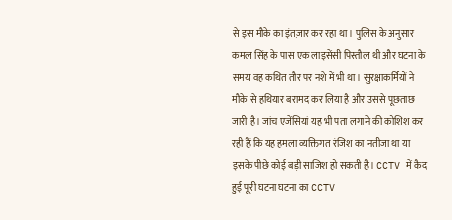से इस मौके का इंतज़ार कर रहा था। पुलिस के अनुसार कमल सिंह के पास एक लाइसेंसी पिस्तौल थी और घटना के समय वह कथित तौर पर नशे में भी था। सुरक्षाकर्मियों ने मौके से हथियार बरामद कर लिया है और उससे पूछताछ जारी है। जांच एजेंसियां यह भी पता लगाने की कोशिश कर रही हैं कि यह हमला व्यक्तिगत रंजिश का नतीजा था या इसके पीछे कोई बड़ी साजिश हो सकती है। CCTV में कैद हुई पूरी घटना घटना का CCTV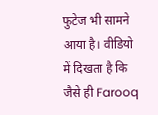फुटेज भी सामने आया है। वीडियो में दिखता है कि जैसे ही Farooq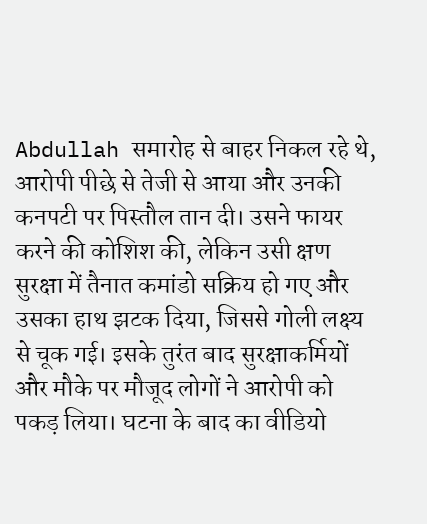Abdullah समारोह से बाहर निकल रहे थे, आरोपी पीछे से तेजी से आया और उनकी कनपटी पर पिस्तौल तान दी। उसने फायर करने की कोशिश की, लेकिन उसी क्षण सुरक्षा में तैनात कमांडो सक्रिय हो गए और उसका हाथ झटक दिया, जिससे गोली लक्ष्य से चूक गई। इसके तुरंत बाद सुरक्षाकर्मियों और मौके पर मौजूद लोगों ने आरोपी को पकड़ लिया। घटना के बाद का वीडियो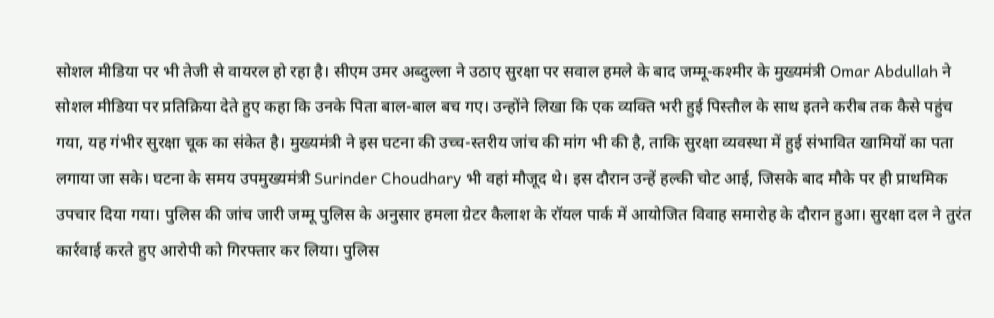सोशल मीडिया पर भी तेजी से वायरल हो रहा है। सीएम उमर अब्दुल्ला ने उठाए सुरक्षा पर सवाल हमले के बाद जम्मू-कश्मीर के मुख्यमंत्री Omar Abdullah ने सोशल मीडिया पर प्रतिक्रिया देते हुए कहा कि उनके पिता बाल-बाल बच गए। उन्होंने लिखा कि एक व्यक्ति भरी हुई पिस्तौल के साथ इतने करीब तक कैसे पहुंच गया, यह गंभीर सुरक्षा चूक का संकेत है। मुख्यमंत्री ने इस घटना की उच्च-स्तरीय जांच की मांग भी की है, ताकि सुरक्षा व्यवस्था में हुई संभावित खामियों का पता लगाया जा सके। घटना के समय उपमुख्यमंत्री Surinder Choudhary भी वहां मौजूद थे। इस दौरान उन्हें हल्की चोट आई, जिसके बाद मौके पर ही प्राथमिक उपचार दिया गया। पुलिस की जांच जारी जम्मू पुलिस के अनुसार हमला ग्रेटर कैलाश के रॉयल पार्क में आयोजित विवाह समारोह के दौरान हुआ। सुरक्षा दल ने तुरंत कार्रवाई करते हुए आरोपी को गिरफ्तार कर लिया। पुलिस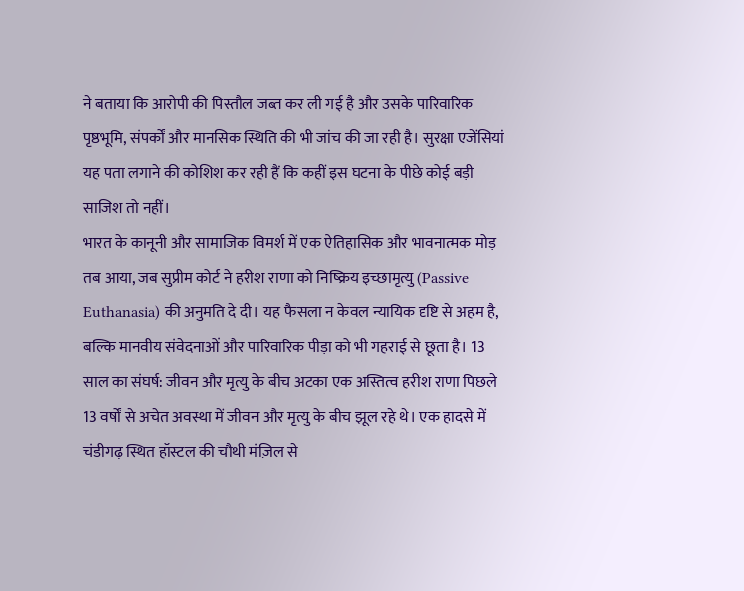ने बताया कि आरोपी की पिस्तौल जब्त कर ली गई है और उसके पारिवारिक पृष्ठभूमि, संपर्कों और मानसिक स्थिति की भी जांच की जा रही है। सुरक्षा एजेंसियां यह पता लगाने की कोशिश कर रही हैं कि कहीं इस घटना के पीछे कोई बड़ी साजिश तो नहीं।
भारत के कानूनी और सामाजिक विमर्श में एक ऐतिहासिक और भावनात्मक मोड़ तब आया, जब सुप्रीम कोर्ट ने हरीश राणा को निष्क्रिय इच्छामृत्यु (Passive Euthanasia) की अनुमति दे दी। यह फैसला न केवल न्यायिक दृष्टि से अहम है, बल्कि मानवीय संवेदनाओं और पारिवारिक पीड़ा को भी गहराई से छूता है। 13 साल का संघर्ष: जीवन और मृत्यु के बीच अटका एक अस्तित्व हरीश राणा पिछले 13 वर्षों से अचेत अवस्था में जीवन और मृत्यु के बीच झूल रहे थे। एक हादसे में चंडीगढ़ स्थित हॉस्टल की चौथी मंज़िल से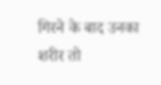गिरने के बाद उनका शरीर तो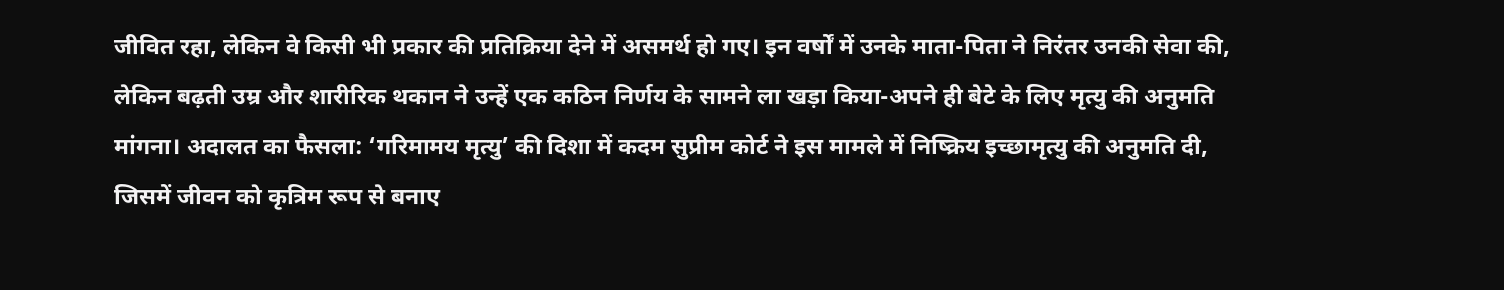जीवित रहा, लेकिन वे किसी भी प्रकार की प्रतिक्रिया देने में असमर्थ हो गए। इन वर्षों में उनके माता-पिता ने निरंतर उनकी सेवा की, लेकिन बढ़ती उम्र और शारीरिक थकान ने उन्हें एक कठिन निर्णय के सामने ला खड़ा किया-अपने ही बेटे के लिए मृत्यु की अनुमति मांगना। अदालत का फैसला: ‘गरिमामय मृत्यु’ की दिशा में कदम सुप्रीम कोर्ट ने इस मामले में निष्क्रिय इच्छामृत्यु की अनुमति दी, जिसमें जीवन को कृत्रिम रूप से बनाए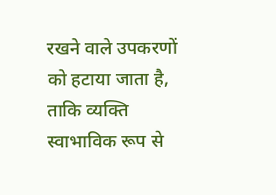रखने वाले उपकरणों को हटाया जाता है, ताकि व्यक्ति स्वाभाविक रूप से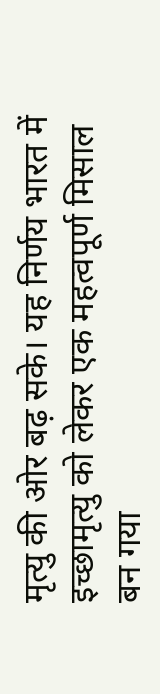मृत्यु की ओर बढ़ सके। यह निर्णय भारत में इच्छामृत्यु को लेकर एक महत्वपूर्ण मिसाल बन गया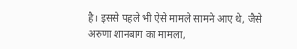है। इससे पहले भी ऐसे मामले सामने आए थे, जैसे अरुणा शानबाग का मामला,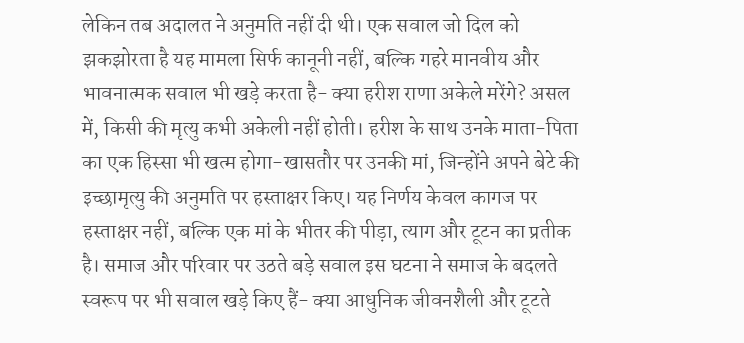लेकिन तब अदालत ने अनुमति नहीं दी थी। एक सवाल जो दिल को झकझोरता है यह मामला सिर्फ कानूनी नहीं, बल्कि गहरे मानवीय और भावनात्मक सवाल भी खड़े करता है- क्या हरीश राणा अकेले मरेंगे? असल में, किसी की मृत्यु कभी अकेली नहीं होती। हरीश के साथ उनके माता-पिता का एक हिस्सा भी खत्म होगा-खासतौर पर उनकी मां, जिन्होंने अपने बेटे की इच्छामृत्यु की अनुमति पर हस्ताक्षर किए। यह निर्णय केवल कागज पर हस्ताक्षर नहीं, बल्कि एक मां के भीतर की पीड़ा, त्याग और टूटन का प्रतीक है। समाज और परिवार पर उठते बड़े सवाल इस घटना ने समाज के बदलते स्वरूप पर भी सवाल खड़े किए हैं- क्या आधुनिक जीवनशैली और टूटते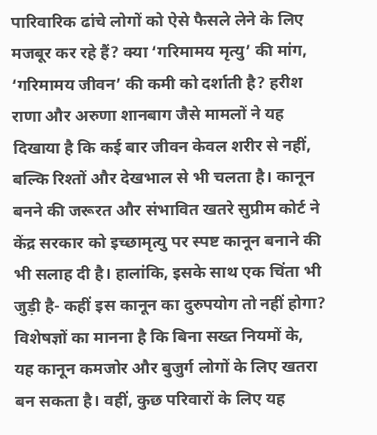पारिवारिक ढांचे लोगों को ऐसे फैसले लेने के लिए मजबूर कर रहे हैं? क्या ‘गरिमामय मृत्यु’ की मांग, ‘गरिमामय जीवन’ की कमी को दर्शाती है? हरीश राणा और अरुणा शानबाग जैसे मामलों ने यह दिखाया है कि कई बार जीवन केवल शरीर से नहीं, बल्कि रिश्तों और देखभाल से भी चलता है। कानून बनने की जरूरत और संभावित खतरे सुप्रीम कोर्ट ने केंद्र सरकार को इच्छामृत्यु पर स्पष्ट कानून बनाने की भी सलाह दी है। हालांकि, इसके साथ एक चिंता भी जुड़ी है- कहीं इस कानून का दुरुपयोग तो नहीं होगा? विशेषज्ञों का मानना है कि बिना सख्त नियमों के, यह कानून कमजोर और बुजुर्ग लोगों के लिए खतरा बन सकता है। वहीं, कुछ परिवारों के लिए यह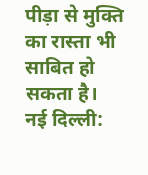पीड़ा से मुक्ति का रास्ता भी साबित हो सकता है।
नई दिल्ली: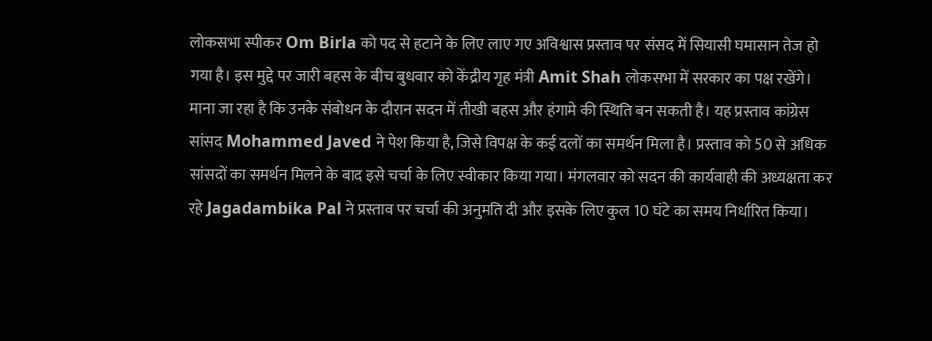लोकसभा स्पीकर Om Birla को पद से हटाने के लिए लाए गए अविश्वास प्रस्ताव पर संसद में सियासी घमासान तेज हो गया है। इस मुद्दे पर जारी बहस के बीच बुधवार को केंद्रीय गृह मंत्री Amit Shah लोकसभा में सरकार का पक्ष रखेंगे। माना जा रहा है कि उनके संबोधन के दौरान सदन में तीखी बहस और हंगामे की स्थिति बन सकती है। यह प्रस्ताव कांग्रेस सांसद Mohammed Javed ने पेश किया है, जिसे विपक्ष के कई दलों का समर्थन मिला है। प्रस्ताव को 50 से अधिक सांसदों का समर्थन मिलने के बाद इसे चर्चा के लिए स्वीकार किया गया। मंगलवार को सदन की कार्यवाही की अध्यक्षता कर रहे Jagadambika Pal ने प्रस्ताव पर चर्चा की अनुमति दी और इसके लिए कुल 10 घंटे का समय निर्धारित किया।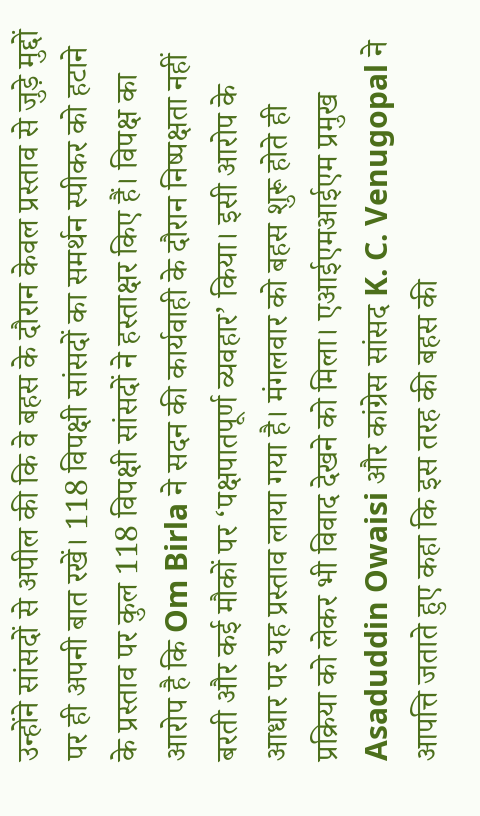उन्होंने सांसदों से अपील की कि वे बहस के दौरान केवल प्रस्ताव से जुड़े मुद्दों पर ही अपनी बात रखें। 118 विपक्षी सांसदों का समर्थन स्पीकर को हटाने के प्रस्ताव पर कुल 118 विपक्षी सांसदों ने हस्ताक्षर किए हैं। विपक्ष का आरोप है कि Om Birla ने सदन की कार्यवाही के दौरान निष्पक्षता नहीं बरती और कई मौकों पर ‘पक्षपातपूर्ण व्यवहार’ किया। इसी आरोप के आधार पर यह प्रस्ताव लाया गया है। मंगलवार को बहस शुरू होते ही प्रक्रिया को लेकर भी विवाद देखने को मिला। एआईएमआईएम प्रमुख Asaduddin Owaisi और कांग्रेस सांसद K. C. Venugopal ने आपत्ति जताते हुए कहा कि इस तरह की बहस की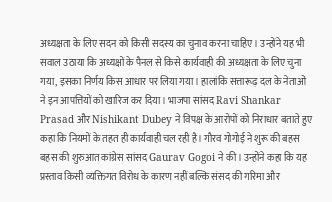अध्यक्षता के लिए सदन को किसी सदस्य का चुनाव करना चाहिए। उन्होंने यह भी सवाल उठाया कि अध्यक्षों के पैनल से किसे कार्यवाही की अध्यक्षता के लिए चुना गया, इसका निर्णय किस आधार पर लिया गया। हालांकि सत्तारूढ़ दल के नेताओं ने इन आपत्तियों को खारिज कर दिया। भाजपा सांसद Ravi Shankar Prasad और Nishikant Dubey ने विपक्ष के आरोपों को निराधार बताते हुए कहा कि नियमों के तहत ही कार्यवाही चल रही है। गौरव गोगोई ने शुरू की बहस बहस की शुरुआत कांग्रेस सांसद Gaurav Gogoi ने की। उन्होंने कहा कि यह प्रस्ताव किसी व्यक्तिगत विरोध के कारण नहीं बल्कि संसद की गरिमा और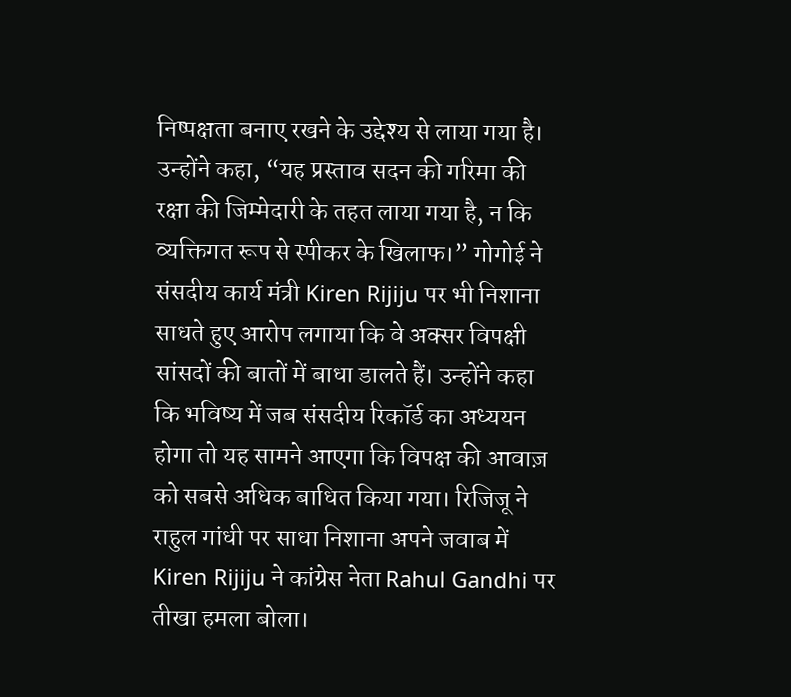निष्पक्षता बनाए रखने के उद्देश्य से लाया गया है। उन्होंने कहा, “यह प्रस्ताव सदन की गरिमा की रक्षा की जिम्मेदारी के तहत लाया गया है, न कि व्यक्तिगत रूप से स्पीकर के खिलाफ।” गोगोई ने संसदीय कार्य मंत्री Kiren Rijiju पर भी निशाना साधते हुए आरोप लगाया कि वे अक्सर विपक्षी सांसदों की बातों में बाधा डालते हैं। उन्होंने कहा कि भविष्य में जब संसदीय रिकॉर्ड का अध्ययन होगा तो यह सामने आएगा कि विपक्ष की आवाज़ को सबसे अधिक बाधित किया गया। रिजिजू ने राहुल गांधी पर साधा निशाना अपने जवाब में Kiren Rijiju ने कांग्रेस नेता Rahul Gandhi पर तीखा हमला बोला।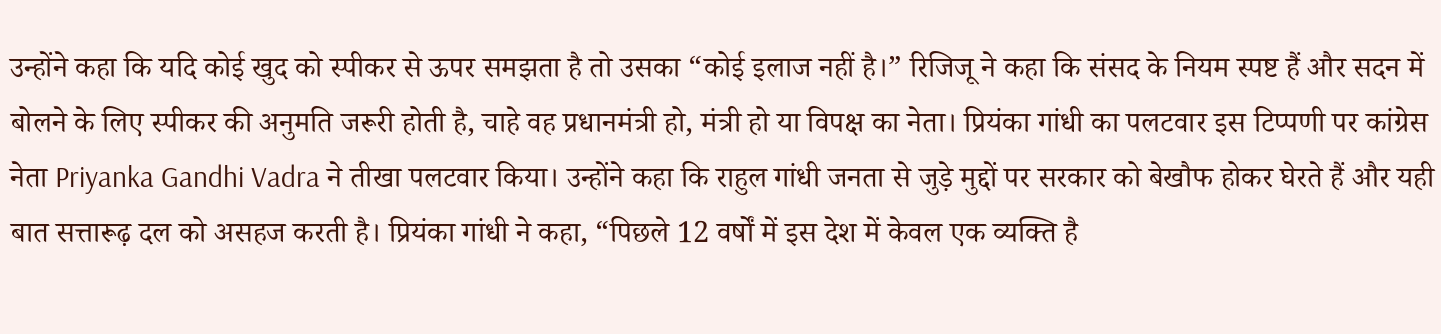उन्होंने कहा कि यदि कोई खुद को स्पीकर से ऊपर समझता है तो उसका “कोई इलाज नहीं है।” रिजिजू ने कहा कि संसद के नियम स्पष्ट हैं और सदन में बोलने के लिए स्पीकर की अनुमति जरूरी होती है, चाहे वह प्रधानमंत्री हो, मंत्री हो या विपक्ष का नेता। प्रियंका गांधी का पलटवार इस टिप्पणी पर कांग्रेस नेता Priyanka Gandhi Vadra ने तीखा पलटवार किया। उन्होंने कहा कि राहुल गांधी जनता से जुड़े मुद्दों पर सरकार को बेखौफ होकर घेरते हैं और यही बात सत्तारूढ़ दल को असहज करती है। प्रियंका गांधी ने कहा, “पिछले 12 वर्षों में इस देश में केवल एक व्यक्ति है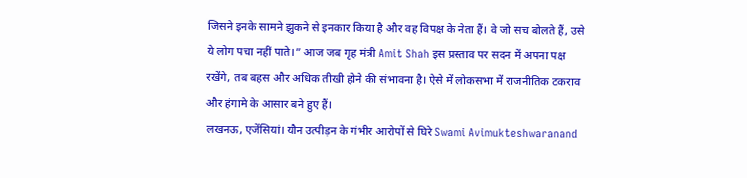जिसने इनके सामने झुकने से इनकार किया है और वह विपक्ष के नेता हैं। वे जो सच बोलते हैं, उसे ये लोग पचा नहीं पाते।” आज जब गृह मंत्री Amit Shah इस प्रस्ताव पर सदन में अपना पक्ष रखेंगे, तब बहस और अधिक तीखी होने की संभावना है। ऐसे में लोकसभा में राजनीतिक टकराव और हंगामे के आसार बने हुए हैं।
लखनऊ, एजेंसियां। यौन उत्पीड़न के गंभीर आरोपों से घिरे Swami Avimukteshwaranand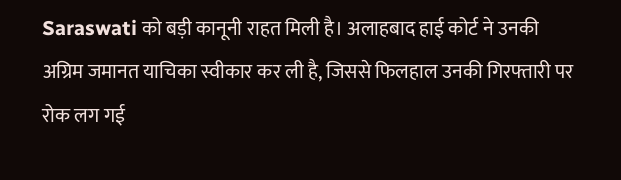Saraswati को बड़ी कानूनी राहत मिली है। अलाहबाद हाई कोर्ट ने उनकी अग्रिम जमानत याचिका स्वीकार कर ली है, जिससे फिलहाल उनकी गिरफ्तारी पर रोक लग गई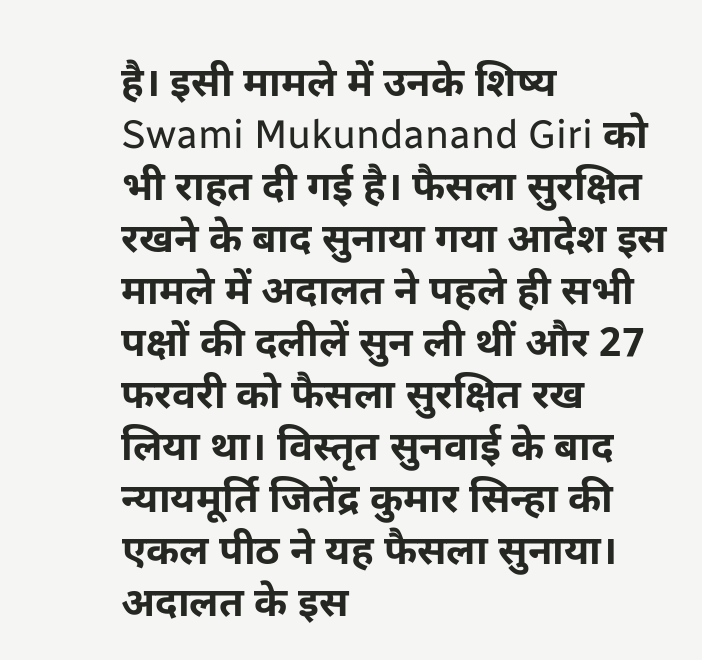है। इसी मामले में उनके शिष्य Swami Mukundanand Giri को भी राहत दी गई है। फैसला सुरक्षित रखने के बाद सुनाया गया आदेश इस मामले में अदालत ने पहले ही सभी पक्षों की दलीलें सुन ली थीं और 27 फरवरी को फैसला सुरक्षित रख लिया था। विस्तृत सुनवाई के बाद न्यायमूर्ति जितेंद्र कुमार सिन्हा की एकल पीठ ने यह फैसला सुनाया। अदालत के इस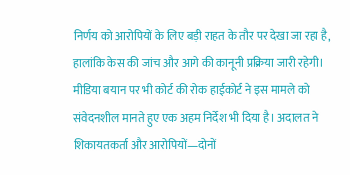निर्णय को आरोपियों के लिए बड़ी राहत के तौर पर देखा जा रहा है, हालांकि केस की जांच और आगे की कानूनी प्रक्रिया जारी रहेगी। मीडिया बयान पर भी कोर्ट की रोक हाईकोर्ट ने इस मामले को संवेदनशील मानते हुए एक अहम निर्देश भी दिया है। अदालत ने शिकायतकर्ता और आरोपियों—दोनों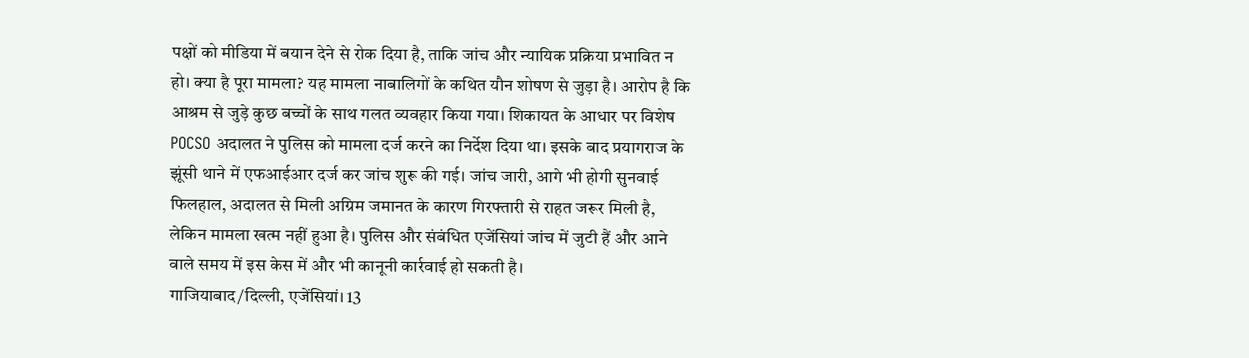पक्षों को मीडिया में बयान देने से रोक दिया है, ताकि जांच और न्यायिक प्रक्रिया प्रभावित न हो। क्या है पूरा मामला? यह मामला नाबालिगों के कथित यौन शोषण से जुड़ा है। आरोप है कि आश्रम से जुड़े कुछ बच्चों के साथ गलत व्यवहार किया गया। शिकायत के आधार पर विशेष POCSO अदालत ने पुलिस को मामला दर्ज करने का निर्देश दिया था। इसके बाद प्रयागराज के झूंसी थाने में एफआईआर दर्ज कर जांच शुरू की गई। जांच जारी, आगे भी होगी सुनवाई फिलहाल, अदालत से मिली अग्रिम जमानत के कारण गिरफ्तारी से राहत जरूर मिली है, लेकिन मामला खत्म नहीं हुआ है। पुलिस और संबंधित एजेंसियां जांच में जुटी हैं और आने वाले समय में इस केस में और भी कानूनी कार्रवाई हो सकती है।
गाजियाबाद/दिल्ली, एजेंसियां। 13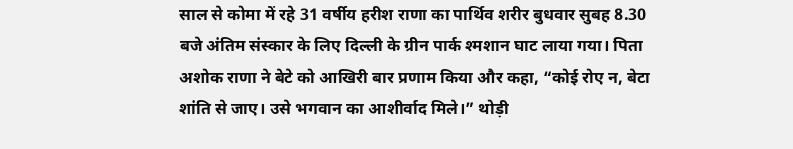साल से कोमा में रहे 31 वर्षीय हरीश राणा का पार्थिव शरीर बुधवार सुबह 8.30 बजे अंतिम संस्कार के लिए दिल्ली के ग्रीन पार्क श्मशान घाट लाया गया। पिता अशोक राणा ने बेटे को आखिरी बार प्रणाम किया और कहा, “कोई रोए न, बेटा शांति से जाए। उसे भगवान का आशीर्वाद मिले।” थोड़ी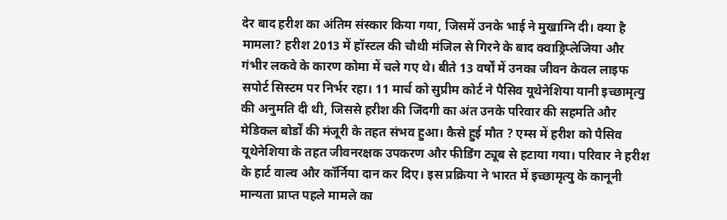देर बाद हरीश का अंतिम संस्कार किया गया, जिसमें उनके भाई ने मुखाग्नि दी। क्या है मामला? हरीश 2013 में हॉस्टल की चौथी मंजिल से गिरने के बाद क्वाड्रिप्लेजिया और गंभीर लकवे के कारण कोमा में चले गए थे। बीते 13 वर्षों में उनका जीवन केवल लाइफ सपोर्ट सिस्टम पर निर्भर रहा। 11 मार्च को सुप्रीम कोर्ट ने पैसिव यूथेनेशिया यानी इच्छामृत्यु की अनुमति दी थी, जिससे हरीश की जिंदगी का अंत उनके परिवार की सहमति और मेडिकल बोर्डों की मंजूरी के तहत संभव हुआ। कैसे हुई मौत ? एम्स में हरीश को पैसिव यूथेनेशिया के तहत जीवनरक्षक उपकरण और फीडिंग ट्यूब से हटाया गया। परिवार ने हरीश के हार्ट वाल्व और कॉर्निया दान कर दिए। इस प्रक्रिया ने भारत में इच्छामृत्यु के कानूनी मान्यता प्राप्त पहले मामले का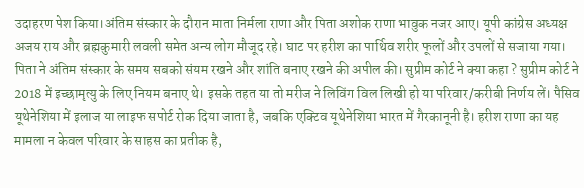उदाहरण पेश किया।अंतिम संस्कार के दौरान माता निर्मला राणा और पिता अशोक राणा भावुक नजर आए। यूपी कांग्रेस अध्यक्ष अजय राय और ब्रह्मकुमारी लवली समेत अन्य लोग मौजूद रहे। घाट पर हरीश का पार्थिव शरीर फूलों और उपलों से सजाया गया। पिता ने अंतिम संस्कार के समय सबको संयम रखने और शांति बनाए रखने की अपील की। सुप्रीम कोर्ट ने क्या कहा ? सुप्रीम कोर्ट ने 2018 में इच्छामृत्यु के लिए नियम बनाए थे। इसके तहत या तो मरीज ने लिविंग विल लिखी हो या परिवार/करीबी निर्णय लें। पैसिव यूथेनेशिया में इलाज या लाइफ सपोर्ट रोक दिया जाता है, जबकि एक्टिव यूथेनेशिया भारत में गैरकानूनी है। हरीश राणा का यह मामला न केवल परिवार के साहस का प्रतीक है,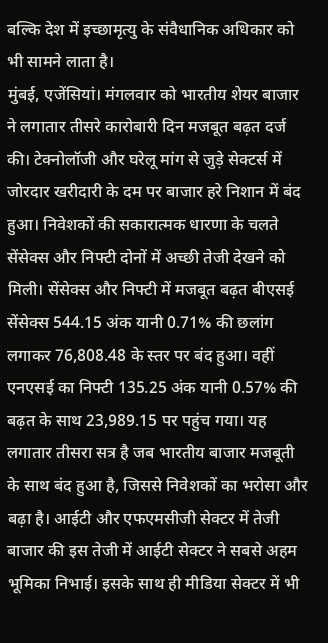बल्कि देश में इच्छामृत्यु के संवैधानिक अधिकार को भी सामने लाता है।
मुंबई, एजेंसियां। मंगलवार को भारतीय शेयर बाजार ने लगातार तीसरे कारोबारी दिन मजबूत बढ़त दर्ज की। टेक्नोलॉजी और घरेलू मांग से जुड़े सेक्टर्स में जोरदार खरीदारी के दम पर बाजार हरे निशान में बंद हुआ। निवेशकों की सकारात्मक धारणा के चलते सेंसेक्स और निफ्टी दोनों में अच्छी तेजी देखने को मिली। सेंसेक्स और निफ्टी में मजबूत बढ़त बीएसई सेंसेक्स 544.15 अंक यानी 0.71% की छलांग लगाकर 76,808.48 के स्तर पर बंद हुआ। वहीं एनएसई का निफ्टी 135.25 अंक यानी 0.57% की बढ़त के साथ 23,989.15 पर पहुंच गया। यह लगातार तीसरा सत्र है जब भारतीय बाजार मजबूती के साथ बंद हुआ है, जिससे निवेशकों का भरोसा और बढ़ा है। आईटी और एफएमसीजी सेक्टर में तेजी बाजार की इस तेजी में आईटी सेक्टर ने सबसे अहम भूमिका निभाई। इसके साथ ही मीडिया सेक्टर में भी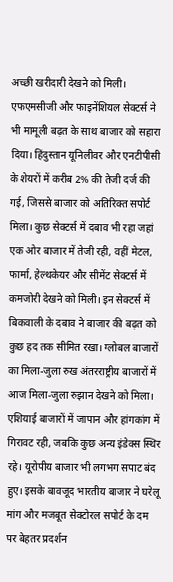अच्छी खरीदारी देखने को मिली। एफएमसीजी और फाइनेंशियल सेक्टर्स ने भी मामूली बढ़त के साथ बाजार को सहारा दिया। हिंदुस्तान यूनिलीवर और एनटीपीसी के शेयरों में करीब 2% की तेजी दर्ज की गई, जिससे बाजार को अतिरिक्त सपोर्ट मिला। कुछ सेक्टर्स में दबाव भी रहा जहां एक ओर बाजार में तेजी रही, वहीं मेटल, फार्मा, हेल्थकेयर और सीमेंट सेक्टर्स में कमजोरी देखने को मिली। इन सेक्टर्स में बिकवाली के दबाव ने बाजार की बढ़त को कुछ हद तक सीमित रखा। ग्लोबल बाजारों का मिला-जुला रुख अंतरराष्ट्रीय बाजारों में आज मिला-जुला रुझान देखने को मिला। एशियाई बाजारों में जापान और हांगकांग में गिरावट रही, जबकि कुछ अन्य इंडेक्स स्थिर रहे। यूरोपीय बाजार भी लगभग सपाट बंद हुए। इसके बावजूद भारतीय बाजार ने घरेलू मांग और मजबूत सेक्टोरल सपोर्ट के दम पर बेहतर प्रदर्शन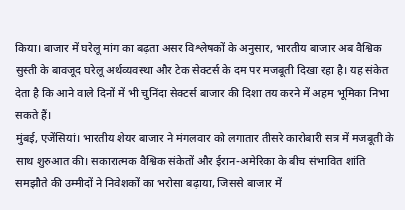किया। बाजार में घरेलू मांग का बढ़ता असर विश्लेषकों के अनुसार, भारतीय बाजार अब वैश्विक सुस्ती के बावजूद घरेलू अर्थव्यवस्था और टेक सेक्टर्स के दम पर मजबूती दिखा रहा है। यह संकेत देता है कि आने वाले दिनों में भी चुनिंदा सेक्टर्स बाजार की दिशा तय करने में अहम भूमिका निभा सकते हैं।
मुंबई, एजेंसियां। भारतीय शेयर बाजार ने मंगलवार को लगातार तीसरे कारोबारी सत्र में मजबूती के साथ शुरुआत की। सकारात्मक वैश्विक संकेतों और ईरान-अमेरिका के बीच संभावित शांति समझौते की उम्मीदों ने निवेशकों का भरोसा बढ़ाया, जिससे बाजार में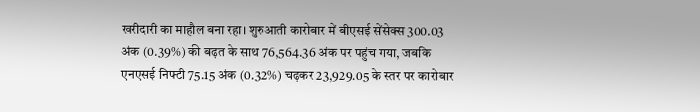खरीदारी का माहौल बना रहा। शुरुआती कारोबार में बीएसई सेंसेक्स 300.03 अंक (0.39%) की बढ़त के साथ 76,564.36 अंक पर पहुंच गया, जबकि एनएसई निफ्टी 75.15 अंक (0.32%) चढ़कर 23,929.05 के स्तर पर कारोबार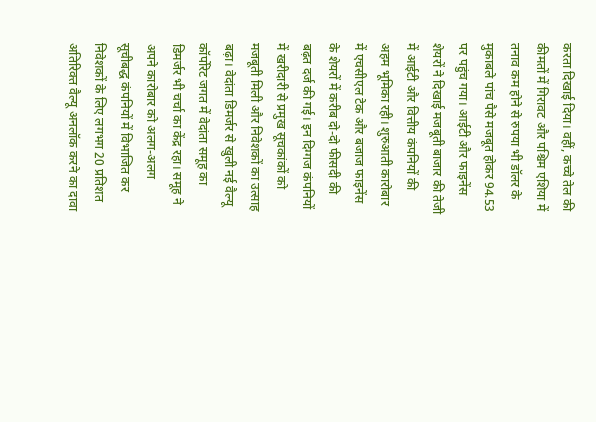करता दिखाई दिया। वहीं, कच्चे तेल की कीमतों में गिरावट और पश्चिम एशिया में तनाव कम होने से रुपया भी डॉलर के मुकाबले पांच पैसे मजबूत होकर 94.53 पर पहुंच गया। आईटी और फाइनेंस शेयरों ने दिखाई मजबूती बाजार की तेजी में आईटी और वित्तीय कंपनियों की अहम भूमिका रही। शुरुआती कारोबार में एचसीएल टेक और बजाज फाइनेंस के शेयरों में करीब दो-दो फीसदी की बढ़त दर्ज की गई। इन दिग्गज कंपनियों में खरीदारी से प्रमुख सूचकांकों को मजबूती मिली और निवेशकों का उत्साह बढ़ा। वेदांता डिमर्जर से खुली नई वैल्यू कॉर्पोरेट जगत में वेदांता समूह का डिमर्जर भी चर्चा का केंद्र रहा। समूह ने अपने कारोबार को अलग-अलग सूचीबद्ध कंपनियों में विभाजित कर निवेशकों के लिए लगभग 20 प्रतिशत अतिरिक्त वैल्यू अनलॉक करने का दावा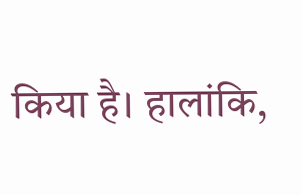किया है। हालांकि,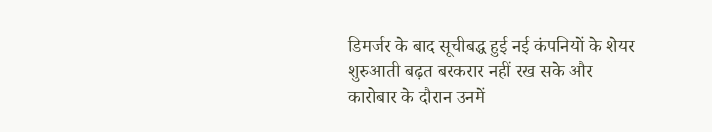डिमर्जर के बाद सूचीबद्ध हुई नई कंपनियों के शेयर शुरुआती बढ़त बरकरार नहीं रख सके और कारोबार के दौरान उनमें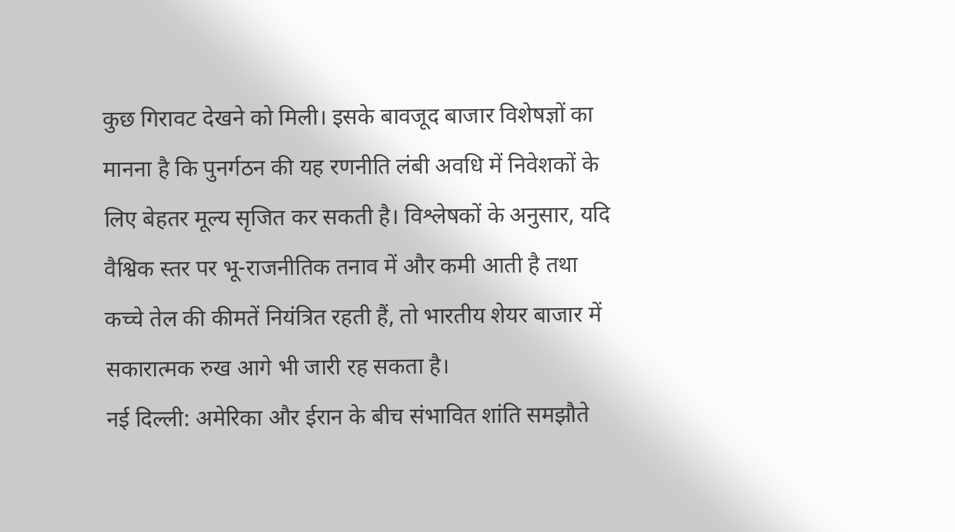कुछ गिरावट देखने को मिली। इसके बावजूद बाजार विशेषज्ञों का मानना है कि पुनर्गठन की यह रणनीति लंबी अवधि में निवेशकों के लिए बेहतर मूल्य सृजित कर सकती है। विश्लेषकों के अनुसार, यदि वैश्विक स्तर पर भू-राजनीतिक तनाव में और कमी आती है तथा कच्चे तेल की कीमतें नियंत्रित रहती हैं, तो भारतीय शेयर बाजार में सकारात्मक रुख आगे भी जारी रह सकता है।
नई दिल्ली: अमेरिका और ईरान के बीच संभावित शांति समझौते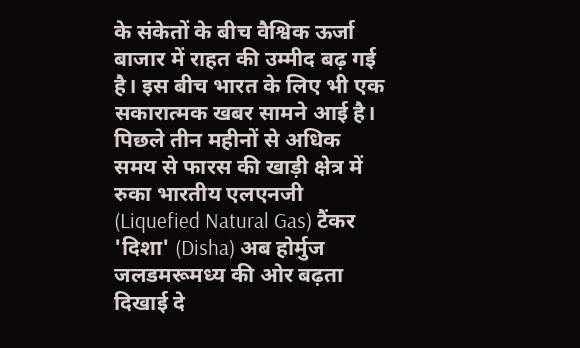के संकेतों के बीच वैश्विक ऊर्जा बाजार में राहत की उम्मीद बढ़ गई है। इस बीच भारत के लिए भी एक सकारात्मक खबर सामने आई है। पिछले तीन महीनों से अधिक समय से फारस की खाड़ी क्षेत्र में रुका भारतीय एलएनजी (Liquefied Natural Gas) टैंकर 'दिशा' (Disha) अब होर्मुज जलडमरूमध्य की ओर बढ़ता दिखाई दे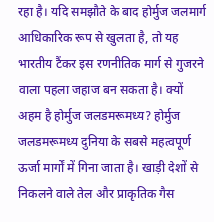रहा है। यदि समझौते के बाद होर्मुज जलमार्ग आधिकारिक रूप से खुलता है, तो यह भारतीय टैंकर इस रणनीतिक मार्ग से गुजरने वाला पहला जहाज बन सकता है। क्यों अहम है होर्मुज जलडमरूमध्य? होर्मुज जलडमरूमध्य दुनिया के सबसे महत्वपूर्ण ऊर्जा मार्गों में गिना जाता है। खाड़ी देशों से निकलने वाले तेल और प्राकृतिक गैस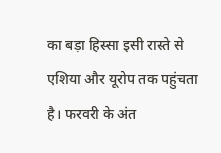का बड़ा हिस्सा इसी रास्ते से एशिया और यूरोप तक पहुंचता है। फरवरी के अंत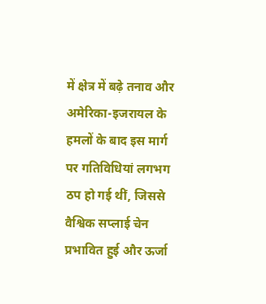में क्षेत्र में बढ़े तनाव और अमेरिका-इजरायल के हमलों के बाद इस मार्ग पर गतिविधियां लगभग ठप हो गई थीं, जिससे वैश्विक सप्लाई चेन प्रभावित हुई और ऊर्जा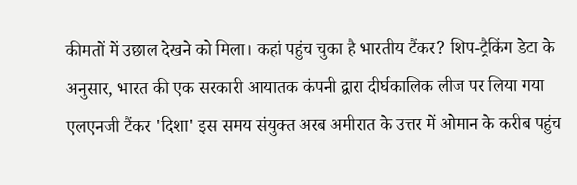कीमतों में उछाल देखने को मिला। कहां पहुंच चुका है भारतीय टैंकर? शिप-ट्रैकिंग डेटा के अनुसार, भारत की एक सरकारी आयातक कंपनी द्वारा दीर्घकालिक लीज पर लिया गया एलएनजी टैंकर 'दिशा' इस समय संयुक्त अरब अमीरात के उत्तर में ओमान के करीब पहुंच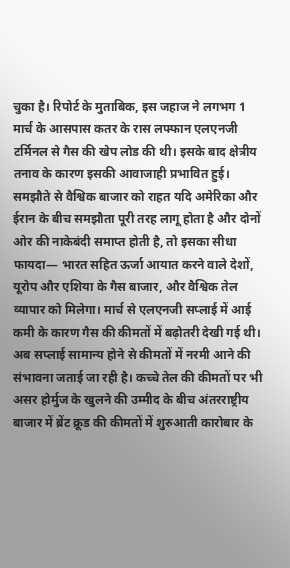चुका है। रिपोर्ट के मुताबिक, इस जहाज ने लगभग 1 मार्च के आसपास कतर के रास लफ्फान एलएनजी टर्मिनल से गैस की खेप लोड की थी। इसके बाद क्षेत्रीय तनाव के कारण इसकी आवाजाही प्रभावित हुई। समझौते से वैश्विक बाजार को राहत यदि अमेरिका और ईरान के बीच समझौता पूरी तरह लागू होता है और दोनों ओर की नाकेबंदी समाप्त होती है, तो इसका सीधा फायदा— भारत सहित ऊर्जा आयात करने वाले देशों, यूरोप और एशिया के गैस बाजार, और वैश्विक तेल व्यापार को मिलेगा। मार्च से एलएनजी सप्लाई में आई कमी के कारण गैस की कीमतों में बढ़ोतरी देखी गई थी। अब सप्लाई सामान्य होने से कीमतों में नरमी आने की संभावना जताई जा रही है। कच्चे तेल की कीमतों पर भी असर होर्मुज के खुलने की उम्मीद के बीच अंतरराष्ट्रीय बाजार में ब्रेंट क्रूड की कीमतों में शुरुआती कारोबार के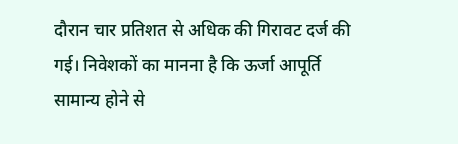दौरान चार प्रतिशत से अधिक की गिरावट दर्ज की गई। निवेशकों का मानना है कि ऊर्जा आपूर्ति सामान्य होने से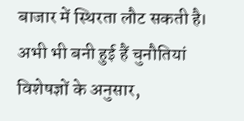बाजार में स्थिरता लौट सकती है। अभी भी बनी हुई हैं चुनौतियां विशेषज्ञों के अनुसार,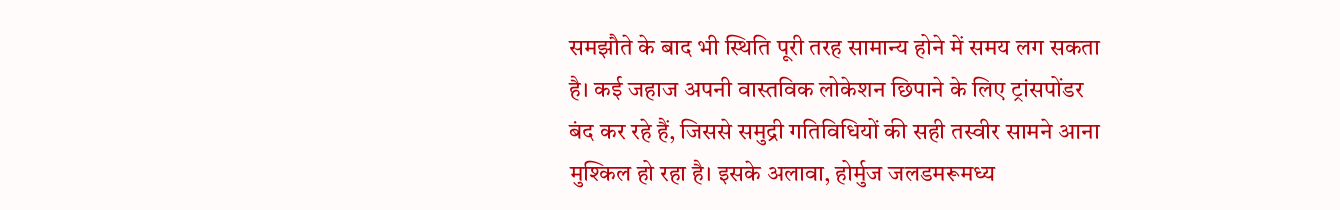समझौते के बाद भी स्थिति पूरी तरह सामान्य होने में समय लग सकता है। कई जहाज अपनी वास्तविक लोकेशन छिपाने के लिए ट्रांसपोंडर बंद कर रहे हैं, जिससे समुद्री गतिविधियों की सही तस्वीर सामने आना मुश्किल हो रहा है। इसके अलावा, होर्मुज जलडमरूमध्य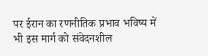पर ईरान का रणनीतिक प्रभाव भविष्य में भी इस मार्ग को संवेदनशील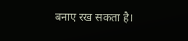बनाए रख सकता है।